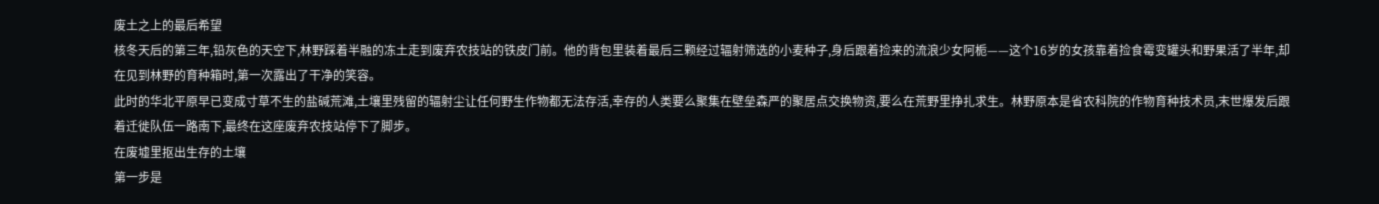废土之上的最后希望
核冬天后的第三年,铅灰色的天空下,林野踩着半融的冻土走到废弃农技站的铁皮门前。他的背包里装着最后三颗经过辐射筛选的小麦种子,身后跟着捡来的流浪少女阿栀——这个16岁的女孩靠着捡食霉变罐头和野果活了半年,却在见到林野的育种箱时,第一次露出了干净的笑容。
此时的华北平原早已变成寸草不生的盐碱荒滩,土壤里残留的辐射尘让任何野生作物都无法存活,幸存的人类要么聚集在壁垒森严的聚居点交换物资,要么在荒野里挣扎求生。林野原本是省农科院的作物育种技术员,末世爆发后跟着迁徙队伍一路南下,最终在这座废弃农技站停下了脚步。
在废墟里抠出生存的土壤
第一步是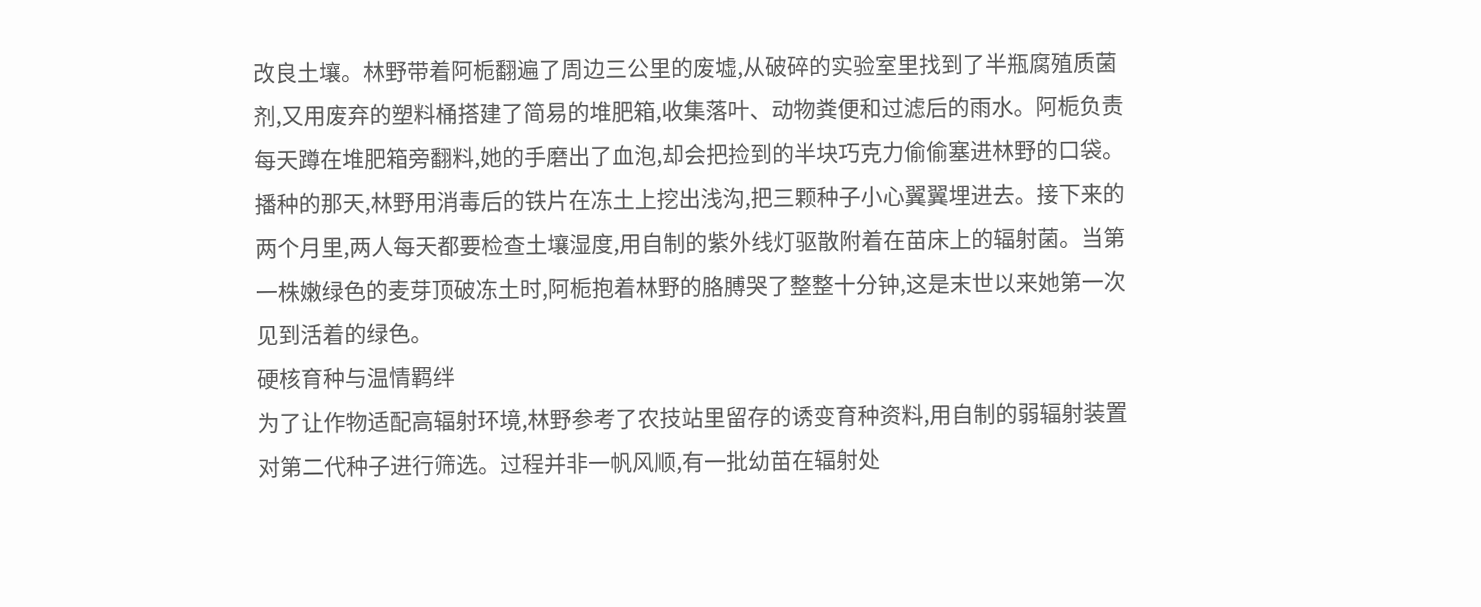改良土壤。林野带着阿栀翻遍了周边三公里的废墟,从破碎的实验室里找到了半瓶腐殖质菌剂,又用废弃的塑料桶搭建了简易的堆肥箱,收集落叶、动物粪便和过滤后的雨水。阿栀负责每天蹲在堆肥箱旁翻料,她的手磨出了血泡,却会把捡到的半块巧克力偷偷塞进林野的口袋。
播种的那天,林野用消毒后的铁片在冻土上挖出浅沟,把三颗种子小心翼翼埋进去。接下来的两个月里,两人每天都要检查土壤湿度,用自制的紫外线灯驱散附着在苗床上的辐射菌。当第一株嫩绿色的麦芽顶破冻土时,阿栀抱着林野的胳膊哭了整整十分钟,这是末世以来她第一次见到活着的绿色。
硬核育种与温情羁绊
为了让作物适配高辐射环境,林野参考了农技站里留存的诱变育种资料,用自制的弱辐射装置对第二代种子进行筛选。过程并非一帆风顺,有一批幼苗在辐射处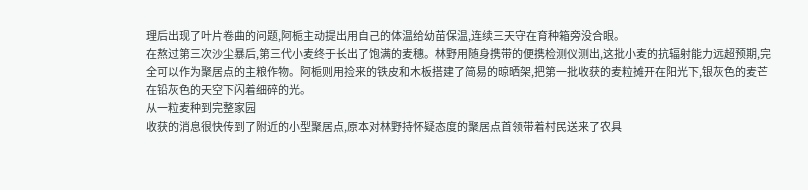理后出现了叶片卷曲的问题,阿栀主动提出用自己的体温给幼苗保温,连续三天守在育种箱旁没合眼。
在熬过第三次沙尘暴后,第三代小麦终于长出了饱满的麦穗。林野用随身携带的便携检测仪测出,这批小麦的抗辐射能力远超预期,完全可以作为聚居点的主粮作物。阿栀则用捡来的铁皮和木板搭建了简易的晾晒架,把第一批收获的麦粒摊开在阳光下,银灰色的麦芒在铅灰色的天空下闪着细碎的光。
从一粒麦种到完整家园
收获的消息很快传到了附近的小型聚居点,原本对林野持怀疑态度的聚居点首领带着村民送来了农具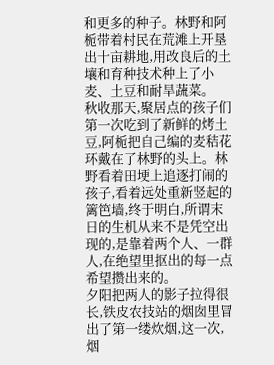和更多的种子。林野和阿栀带着村民在荒滩上开垦出十亩耕地,用改良后的土壤和育种技术种上了小麦、土豆和耐旱蔬菜。
秋收那天,聚居点的孩子们第一次吃到了新鲜的烤土豆,阿栀把自己编的麦秸花环戴在了林野的头上。林野看着田埂上追逐打闹的孩子,看着远处重新竖起的篱笆墙,终于明白,所谓末日的生机从来不是凭空出现的,是靠着两个人、一群人,在绝望里抠出的每一点希望攒出来的。
夕阳把两人的影子拉得很长,铁皮农技站的烟囱里冒出了第一缕炊烟,这一次,烟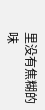里没有焦糊的味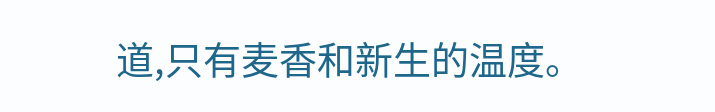道,只有麦香和新生的温度。